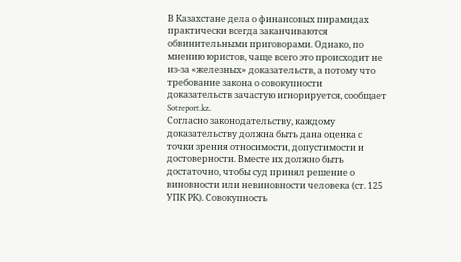В Казахстане дела о финансовых пирамидах практически всегда заканчиваются обвинительными приговорами. Однако, по мнению юристов, чаще всего это происходит не из-за «железных» доказательств, а потому что требование закона о совокупности доказательств зачастую игнорируется, сообщает Sotreport.kz.
Согласно законодательству, каждому доказательству должна быть дана оценка с точки зрения относимости, допустимости и достоверности. Вместе их должно быть достаточно, чтобы суд принял решение о виновности или невиновности человека (ст. 125 УПК РК). Совокупность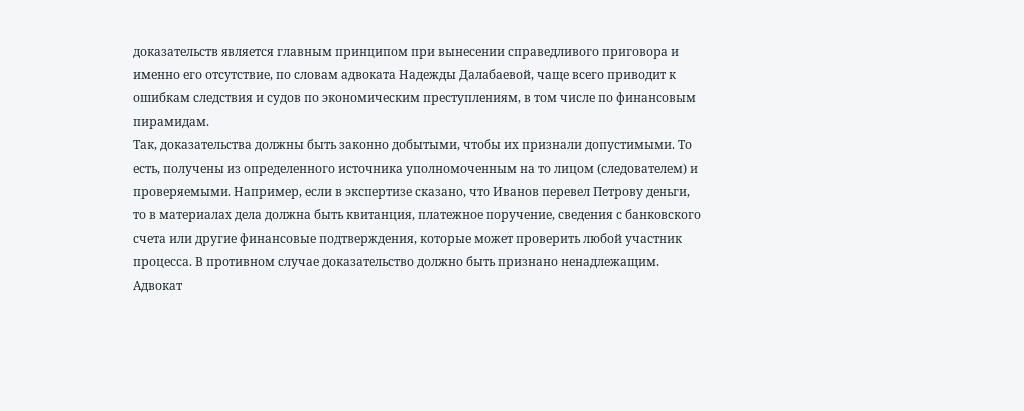доказательств является главным принципом при вынесении справедливого приговора и именно его отсутствие, по словам адвоката Надежды Далабаевой, чаще всего приводит к ошибкам следствия и судов по экономическим преступлениям, в том числе по финансовым пирамидам.
Так, доказательства должны быть законно добытыми, чтобы их признали допустимыми. То есть, получены из определенного источника уполномоченным на то лицом (следователем) и проверяемыми. Например, если в экспертизе сказано, что Иванов перевел Петрову деньги, то в материалах дела должна быть квитанция, платежное поручение, сведения с банковского счета или другие финансовые подтверждения, которые может проверить любой участник процесса. В противном случае доказательство должно быть признано ненадлежащим.
Адвокат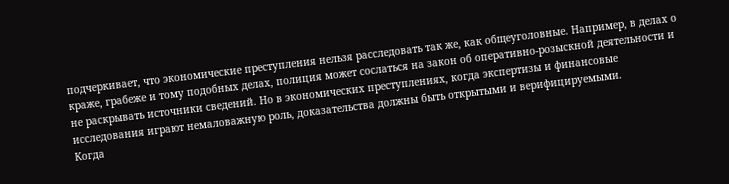подчеркивает, что экономические преступления нельзя расследовать так же, как общеуголовные. Например, в делах о краже, грабеже и тому подобных делах, полиция может сослаться на закон об оперативно-розыскной деятельности и не раскрывать источники сведений. Но в экономических преступлениях, когда экспертизы и финансовые исследования играют немаловажную роль, доказательства должны быть открытыми и верифицируемыми.
Когда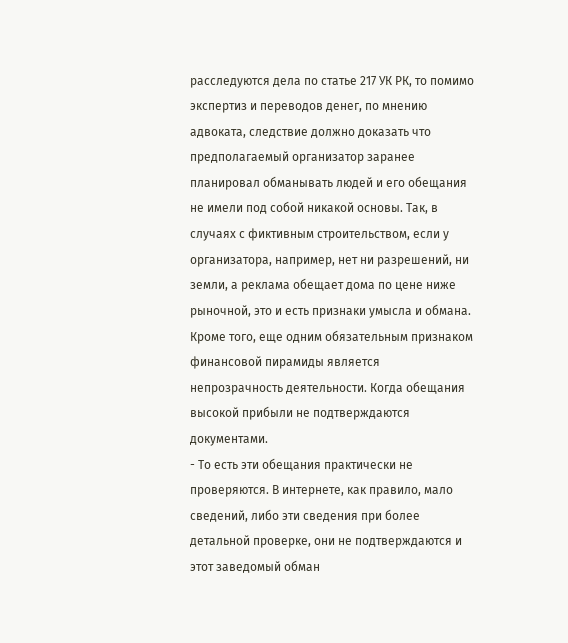расследуются дела по статье 217 УК РК, то помимо экспертиз и переводов денег, по мнению адвоката, следствие должно доказать что предполагаемый организатор заранее планировал обманывать людей и его обещания не имели под собой никакой основы. Так, в случаях с фиктивным строительством, если у организатора, например, нет ни разрешений, ни земли, а реклама обещает дома по цене ниже рыночной, это и есть признаки умысла и обмана. Кроме того, еще одним обязательным признаком финансовой пирамиды является непрозрачность деятельности. Когда обещания высокой прибыли не подтверждаются документами.
- То есть эти обещания практически не проверяются. В интернете, как правило, мало сведений, либо эти сведения при более детальной проверке, они не подтверждаются и этот заведомый обман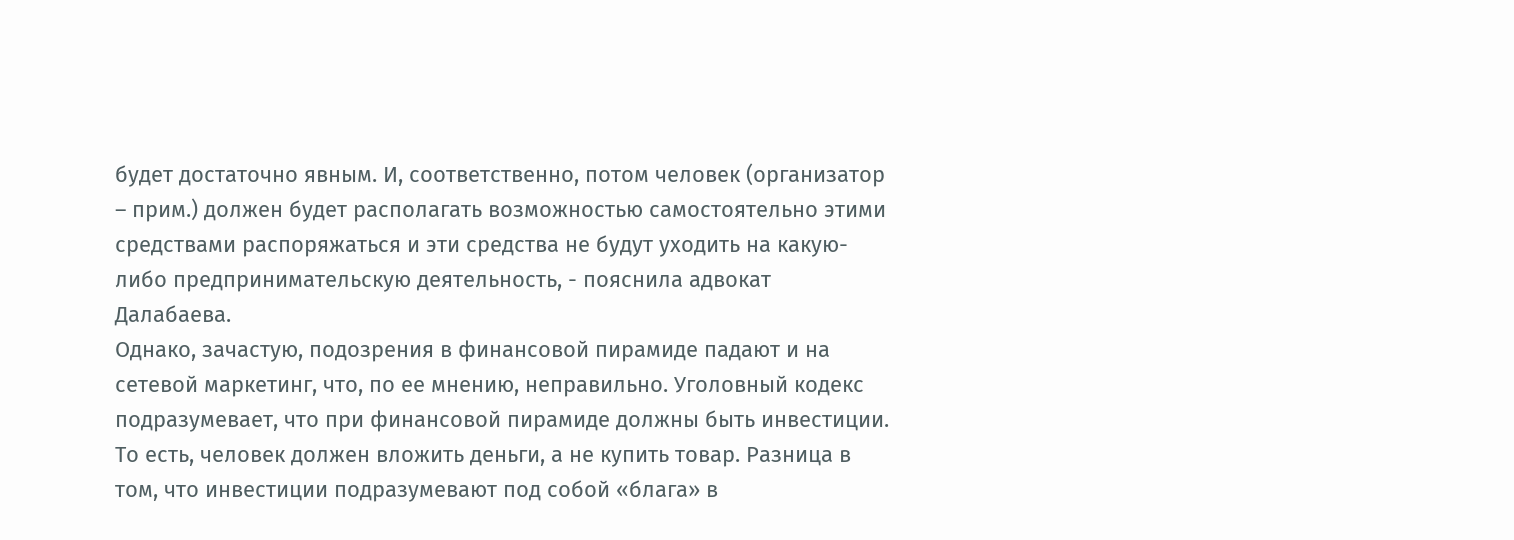будет достаточно явным. И, соответственно, потом человек (организатор – прим.) должен будет располагать возможностью самостоятельно этими средствами распоряжаться и эти средства не будут уходить на какую-либо предпринимательскую деятельность, - пояснила адвокат Далабаева.
Однако, зачастую, подозрения в финансовой пирамиде падают и на сетевой маркетинг, что, по ее мнению, неправильно. Уголовный кодекс подразумевает, что при финансовой пирамиде должны быть инвестиции. То есть, человек должен вложить деньги, а не купить товар. Разница в том, что инвестиции подразумевают под собой «блага» в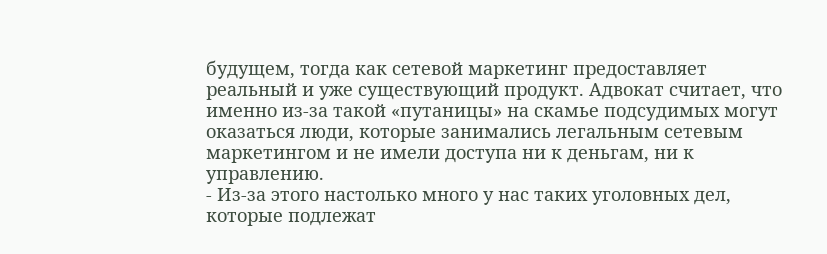будущем, тогда как сетевой маркетинг предоставляет реальный и уже существующий продукт. Адвокат считает, что именно из-за такой «путаницы» на скамье подсудимых могут оказаться люди, которые занимались легальным сетевым маркетингом и не имели доступа ни к деньгам, ни к управлению.
- Из-за этого настолько много у нас таких уголовных дел, которые подлежат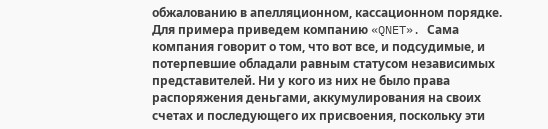обжалованию в апелляционном, кассационном порядке. Для примера приведем компанию «QNET». Сама компания говорит о том, что вот все, и подсудимые, и потерпевшие обладали равным статусом независимых представителей. Ни у кого из них не было права распоряжения деньгами, аккумулирования на своих счетах и последующего их присвоения, поскольку эти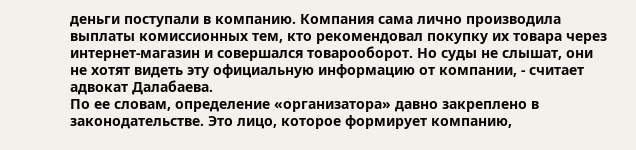деньги поступали в компанию. Компания сама лично производила выплаты комиссионных тем, кто рекомендовал покупку их товара через интернет-магазин и совершался товарооборот. Но суды не слышат, они не хотят видеть эту официальную информацию от компании, - считает адвокат Далабаева.
По ее словам, определение «организатора» давно закреплено в законодательстве. Это лицо, которое формирует компанию,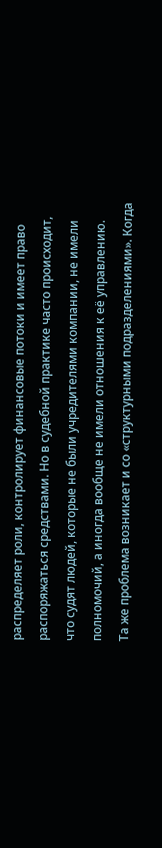распределяет роли, контролирует финансовые потоки и имеет право распоряжаться средствами. Но в судебной практике часто происходит, что судят людей, которые не были учредителями компании, не имели полномочий, а иногда вообще не имели отношения к её управлению.
Та же проблема возникает и со «структурными подразделениями». Когда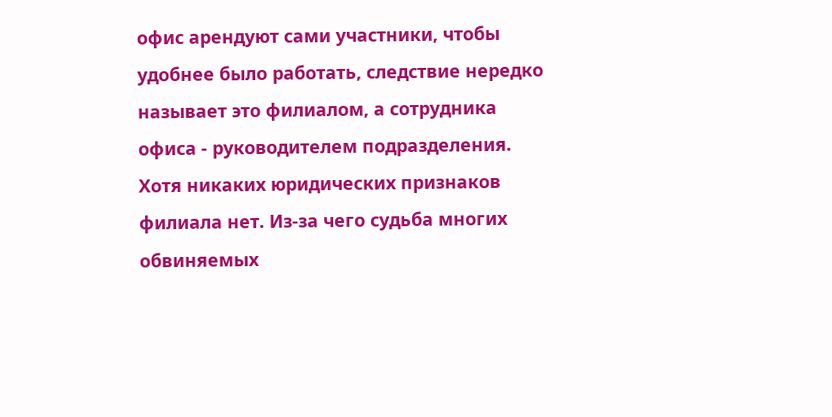офис арендуют сами участники, чтобы удобнее было работать, следствие нередко называет это филиалом, а сотрудника офиса - руководителем подразделения. Хотя никаких юридических признаков филиала нет. Из-за чего судьба многих обвиняемых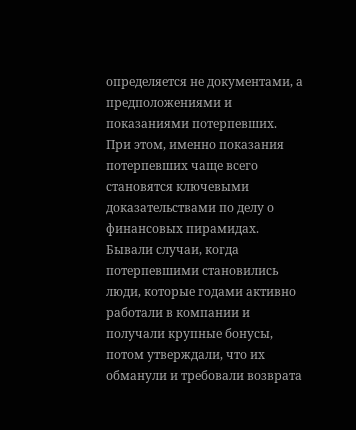определяется не документами, а предположениями и показаниями потерпевших.
При этом, именно показания потерпевших чаще всего становятся ключевыми доказательствами по делу о финансовых пирамидах. Бывали случаи, когда потерпевшими становились люди, которые годами активно работали в компании и получали крупные бонусы, потом утверждали, что их обманули и требовали возврата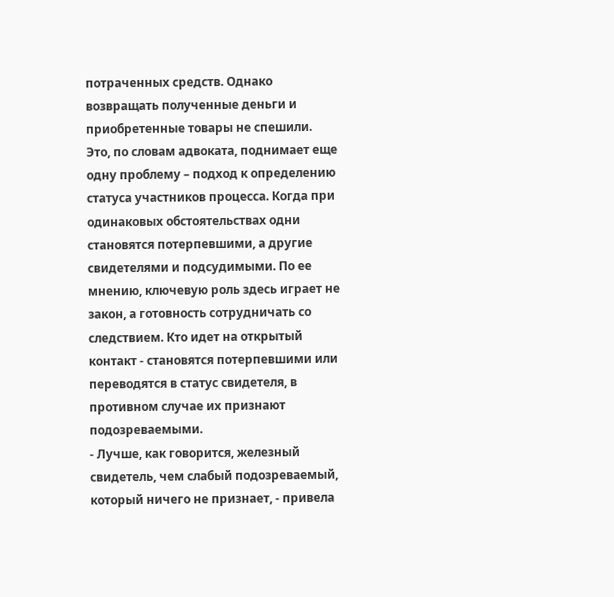потраченных средств. Однако возвращать полученные деньги и приобретенные товары не спешили.
Это, по словам адвоката, поднимает еще одну проблему – подход к определению статуса участников процесса. Когда при одинаковых обстоятельствах одни становятся потерпевшими, а другие свидетелями и подсудимыми. По ее мнению, ключевую роль здесь играет не закон, а готовность сотрудничать со следствием. Кто идет на открытый контакт - становятся потерпевшими или переводятся в статус свидетеля, в противном случае их признают подозреваемыми.
- Лучше, как говорится, железный свидетель, чем слабый подозреваемый, который ничего не признает, - привела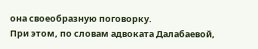она своеобразную поговорку.
При этом, по словам адвоката Далабаевой,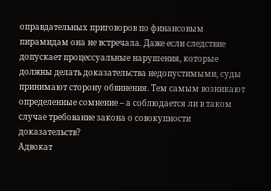оправдательных приговоров по финансовым пирамидам она не встречала. Даже если следствие допускает процессуальные нарушения, которые должны делать доказательства недопустимыми, суды принимают сторону обвинения. Тем самым возникают определенные сомнение – а соблюдается ли в таком случае требование закона о совокупности доказательств?
Адвокат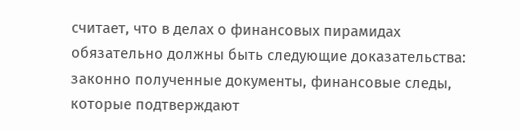считает, что в делах о финансовых пирамидах обязательно должны быть следующие доказательства: законно полученные документы, финансовые следы, которые подтверждают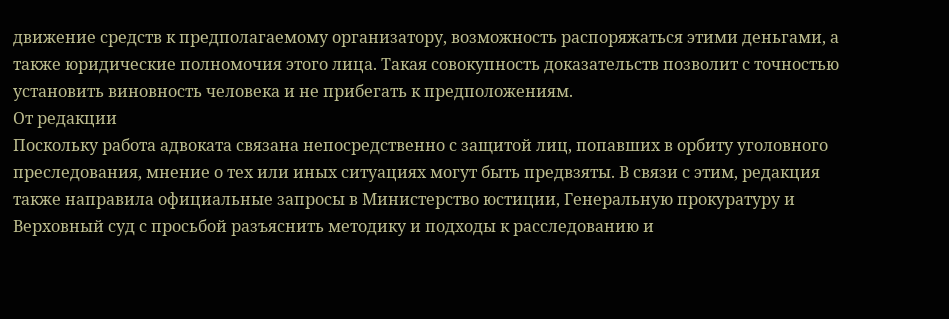движение средств к предполагаемому организатору, возможность распоряжаться этими деньгами, а также юридические полномочия этого лица. Такая совокупность доказательств позволит с точностью установить виновность человека и не прибегать к предположениям.
От редакции
Поскольку работа адвоката связана непосредственно с защитой лиц, попавших в орбиту уголовного преследования, мнение о тех или иных ситуациях могут быть предвзяты. В связи с этим, редакция также направила официальные запросы в Министерство юстиции, Генеральную прокуратуру и Верховный суд с просьбой разъяснить методику и подходы к расследованию и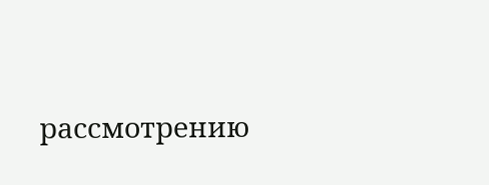рассмотрению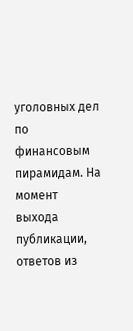уголовных дел по финансовым пирамидам. На момент выхода публикации, ответов из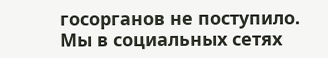госорганов не поступило.
Мы в социальных сетях